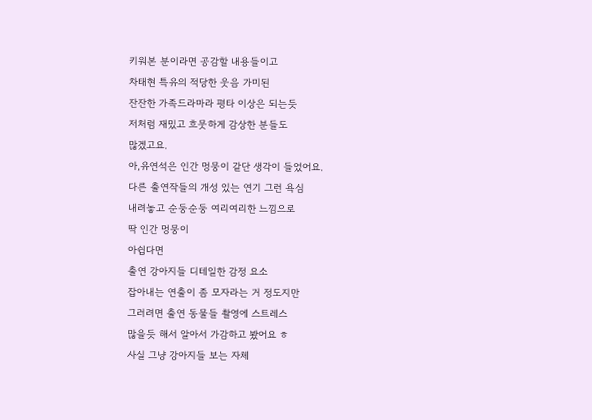키워본 분이라면 공감할 내용들이고
차태현 특유의 적당한 웃음 가미된
잔잔한 가족드라마라 평타 이상은 되는듯
저처럼 재밌고 흐뭇하게 감상한 분들도
많겠고요.
아,유연석은 인간 멍뭉이 같단 생각이 들었어요.
다른 출연작들의 개성 있는 연기 그런 욕심
내려놓고 순둥순둥 여리여리한 느낌으로
딱 인간 멍뭉이
아쉽다면
출연 강아지들 디테일한 감정 요소
잡아내는 연출이 좀 모자라는 거 정도지만
그러려면 출연 동물들 촬영에 스트레스
많을듯 해서 알아서 가감하고 봤어요 ㅎ
사실 그냥 강아지들 보는 자체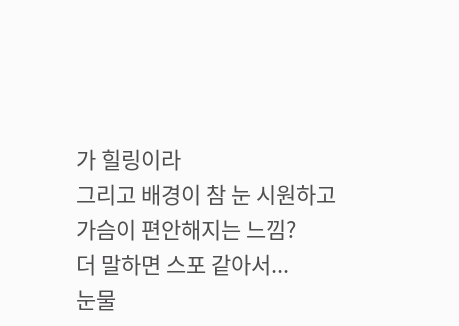가 힐링이라
그리고 배경이 참 눈 시원하고
가슴이 편안해지는 느낌?
더 말하면 스포 같아서...
눈물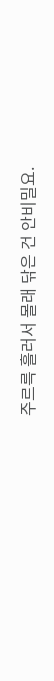주르륵 흘러서 몰래 닦은 건 안비밀요.